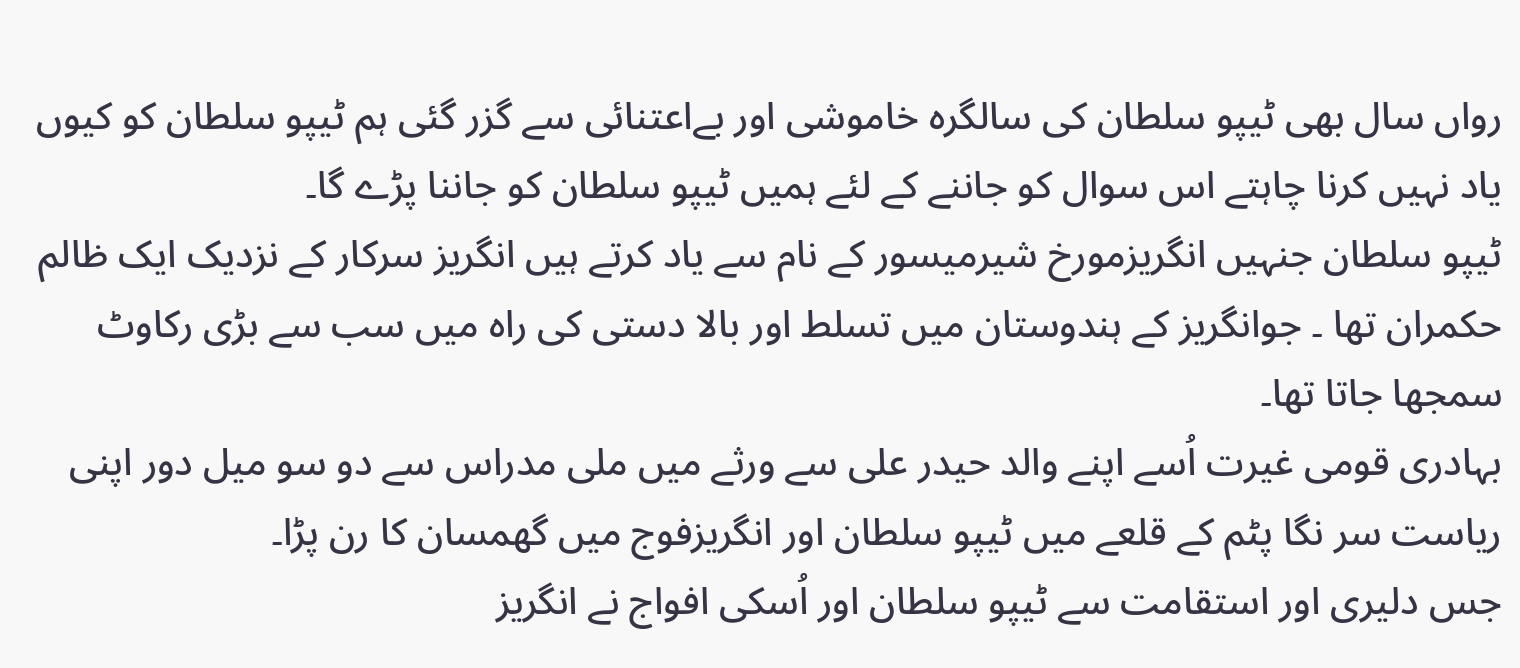رواں سال بھی ٹیپو سلطان کی سالگرہ خاموشی اور بےاعتنائی سے گزر گئی ہم ٹیپو سلطان کو کیوں یاد نہیں کرنا چاہتے اس سوال کو جاننے کے لئے ہمیں ٹیپو سلطان کو جاننا پڑے گا۔
ٹیپو سلطان جنہیں انگریزمورخ شیرمیسور کے نام سے یاد کرتے ہیں انگریز سرکار کے نزدیک ایک ظالم حکمران تھا ۔ جوانگریز کے ہندوستان میں تسلط اور بالا دستی کی راہ میں سب سے بڑی رکاوٹ سمجھا جاتا تھا۔
بہادری قومی غیرت اُسے اپنے والد حیدر علی سے ورثے میں ملی مدراس سے دو سو میل دور اپنی ریاست سر نگا پٹم کے قلعے میں ٹیپو سلطان اور انگریزفوج میں گھمسان کا رن پڑا۔
جس دلیری اور استقامت سے ٹیپو سلطان اور اُسکی افواج نے انگریز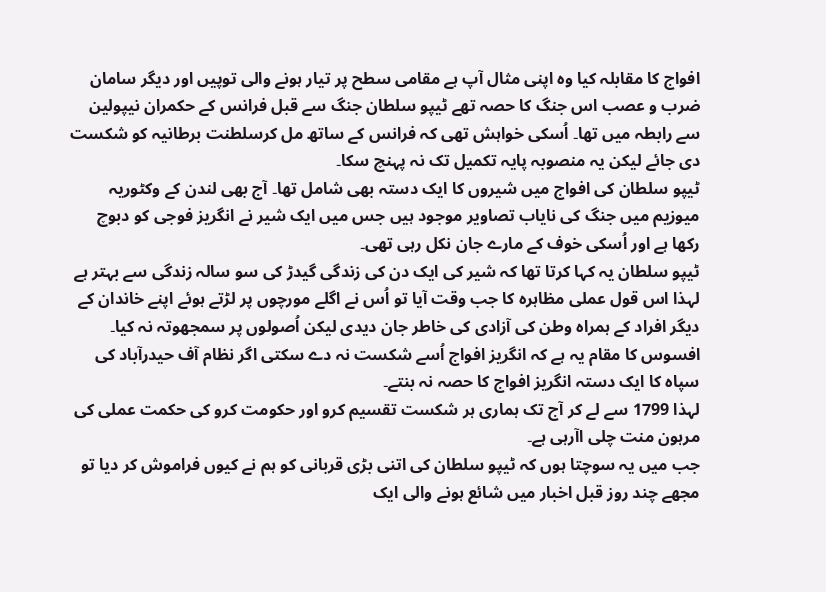افواج کا مقابلہ کیا وہ اپنی مثال آپ ہے مقامی سطح پر تیار ہونے والی توپیں اور دیگر سامان ضرب و عصب اس جنگ کا حصہ تھے ٹیپو سلطان جنگ سے قبل فرانس کے حکمران نیپولین سے رابطہ میں تھا۔ اُسکی خواہش تھی کہ فرانس کے ساتھ مل کرسلطنت برطانیہ کو شکست دی جائے لیکن یہ منصوبہ پایہ تکمیل تک نہ پہنچ سکا۔
ٹیپو سلطان کی افواج میں شیروں کا ایک دستہ بھی شامل تھا۔ آج بھی لندن کے وکٹوریہ میوزیم میں جنگ کی نایاب تصاویر موجود ہیں جس میں ایک شیر نے انگریز فوجی کو دبوچ رکھا ہے اور اُسکی خوف کے مارے جان نکل رہی تھی۔
ٹیپو سلطان یہ کہا کرتا تھا کہ شیر کی ایک دن کی زندگی گیدڑ کی سو سالہ زندگی سے بہتر ہے لہذا اس قول عملی مظاہرہ کا جب وقت آیا تو اُس نے اگلے مورچوں پر لڑتے ہوئے اپنے خاندان کے دیگر افراد کے ہمراہ وطن کی آزادی کی خاطر جان دیدی لیکن اُصولوں پر سمجھوتہ نہ کیا۔ افسوس کا مقام یہ ہے کہ انگریز افواج اُسے شکست نہ دے سکتی اگر نظام آف حیدرآباد کی سپاہ کا ایک دستہ انگریز افواج کا حصہ نہ بنتے۔
لہذا 1799 سے لے کر آج تک ہماری ہر شکست تقسیم کرو اور حکومت کرو کی حکمت عملی کی مرہون منت چلی اآرہی ہے۔
جب میں یہ سوچتا ہوں کہ ٹیپو سلطان کی اتنی بڑی قربانی کو ہم نے کیوں فراموش کر دیا تو مجھے چند روز قبل اخبار میں شائع ہونے والی ایک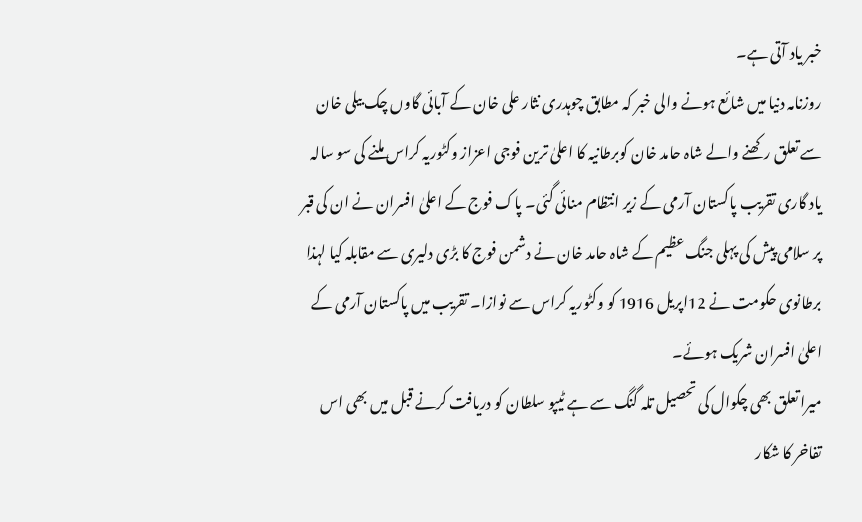خبر یاد آتی ہے۔
روزنامہ دنیا میں شائع ہونے والی خبر کہ مطابق چوہدری نثار علی خان کے آبائی گاوں چک بیلی خان سے تعلق رکھنے والے شاہ حامد خان کوبرطانیہ کا اعلیٰ ترین فوجی اعزاز وکٹوریہ کراس ملنے کی سو سالہ یاد گاری تقریب پاکستان آرمی کے زیر انتظام منائی گئی۔ پاک فوج کے اعلیٰ افسران نے ان کی قبر پر سلامی پیش کی پہلی جنگ عظیم کے شاہ حامد خان نے دشمن فوج کا بڑی دلیری سے مقابلہ کیا لہذا برطانوی حکومت نے 12اپریل 1916 کو وکٹوریہ کراس سے نوازا۔ تقریب میں پاکستان آرمی کے اعلیٰ افسران شریک ہوئے۔
میرا تعلق بھی چکوال کی تحصیل تلہ گنگ سے ہے ٹیپو سلطان کو دریافت کرنے قبل میں بھی اس تفاخر کا شکار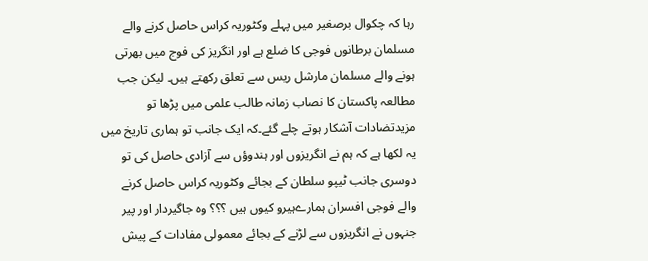رہا کہ چکوال برصغیر میں پہلے وکٹوریہ کراس حاصل کرنے والے مسلمان برطانوں فوجی کا ضلع ہے اور انگریز کی فوج میں بھرتی ہونے والے مسلمان مارشل ریس سے تعلق رکھتے ہیں۔ لیکن جب مطالعہ پاکستان کا نصاب زمانہ طالب علمی میں پڑھا تو مزیدتضادات آشکار ہوتے چلے گئے۔کہ ایک جانب تو ہماری تاریخ میں یہ لکھا ہے کہ ہم نے انگریزوں اور ہندوؤں سے آزادی حاصل کی تو دوسری جانب ٹیپو سلطان کے بجائے وکٹوریہ کراس حاصل کرنے والے فوجی افسران ہمارےہیرو کیوں ہیں ؟؟؟ وہ جاگیردار اور پیر جنہوں نے انگریزوں سے لڑنے کے بجائے معمولی مفادات کے پیش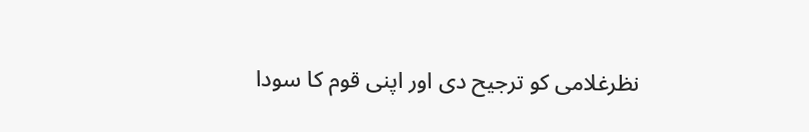نظرغلامی کو ترجیح دی اور اپنی قوم کا سودا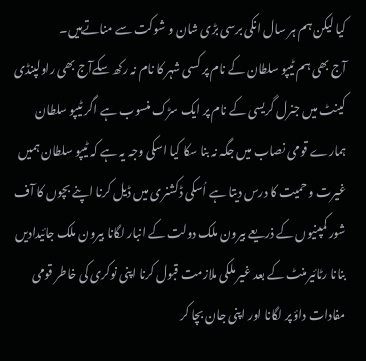کیا لیکن ہم ہر سال انکی برسی بڑی شان و شوکت سے مناتےہیں۔
آج بھی ہم ٹیپو سلطان کے نام پر کسی شہر کا نام نہ رکھ سکےآج بھی راولپنڈی کینٹ میں جنرل گریسی کے نام پر ایک سڑک منسوب ہے اگر ٹیپو سلطان ہمارے قومی نصاب میں جگہ نہ بنا سکا کیا اسکی وجہ یہ ہے کہ ٹیپو سلطان ہمیں غیرت و حمیت کا درس دیتا ہے اُسکی ڈکشنری میں ڈیل کرنا اپنے بچوں کا آف شور کمپنیوں کے ذریعے بیرون ملک دولت کے انبار لگانا بیرون ملک جائیدادیں بنانا رٹائیرمنٹ کے بعد غیر ملکی ملازمت قبول کرنا اپنی نوکری کی خاطر قومی مفادات داؤ پر لگانا اور اپنی جان بچا کر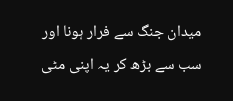میدان جنگ سے فرار ہونا اور سب سے بڑھ کر یہ اپنی مٹی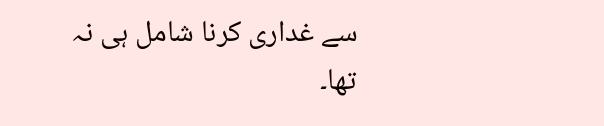سے غداری کرنا شامل ہی نہ تھا۔